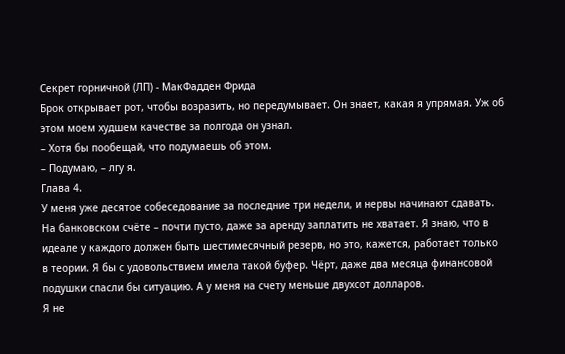Секрет горничной (ЛП) - МакФадден Фрида
Брок открывает рот, чтобы возразить, но передумывает. Он знает, какая я упрямая. Уж об этом моем худшем качестве за полгода он узнал.
– Хотя бы пообещай, что подумаешь об этом.
– Подумаю, – лгу я.
Глава 4.
У меня уже десятое собеседование за последние три недели, и нервы начинают сдавать.
На банковском счёте – почти пусто, даже за аренду заплатить не хватает. Я знаю, что в идеале у каждого должен быть шестимесячный резерв, но это, кажется, работает только в теории. Я бы с удовольствием имела такой буфер. Чёрт, даже два месяца финансовой подушки спасли бы ситуацию. А у меня на счету меньше двухсот долларов.
Я не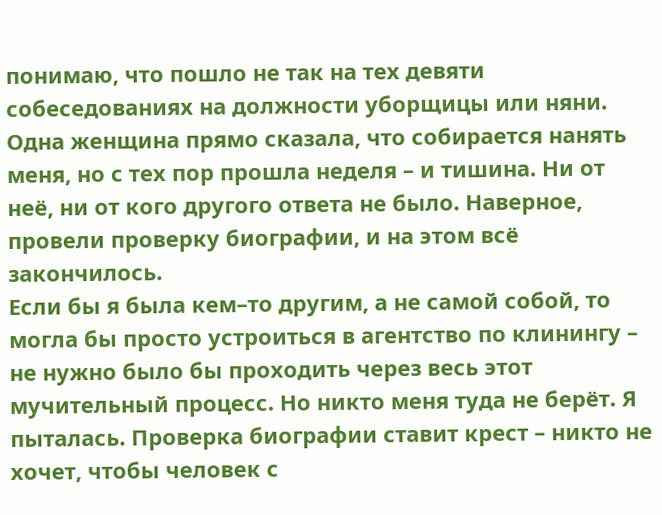понимаю, что пошло не так на тех девяти собеседованиях на должности уборщицы или няни. Одна женщина прямо сказала, что собирается нанять меня, но с тех пор прошла неделя – и тишина. Ни от неё, ни от кого другого ответа не было. Наверное, провели проверку биографии, и на этом всё закончилось.
Если бы я была кем–то другим, а не самой собой, то могла бы просто устроиться в агентство по клинингу – не нужно было бы проходить через весь этот мучительный процесс. Но никто меня туда не берёт. Я пыталась. Проверка биографии ставит крест – никто не хочет, чтобы человек с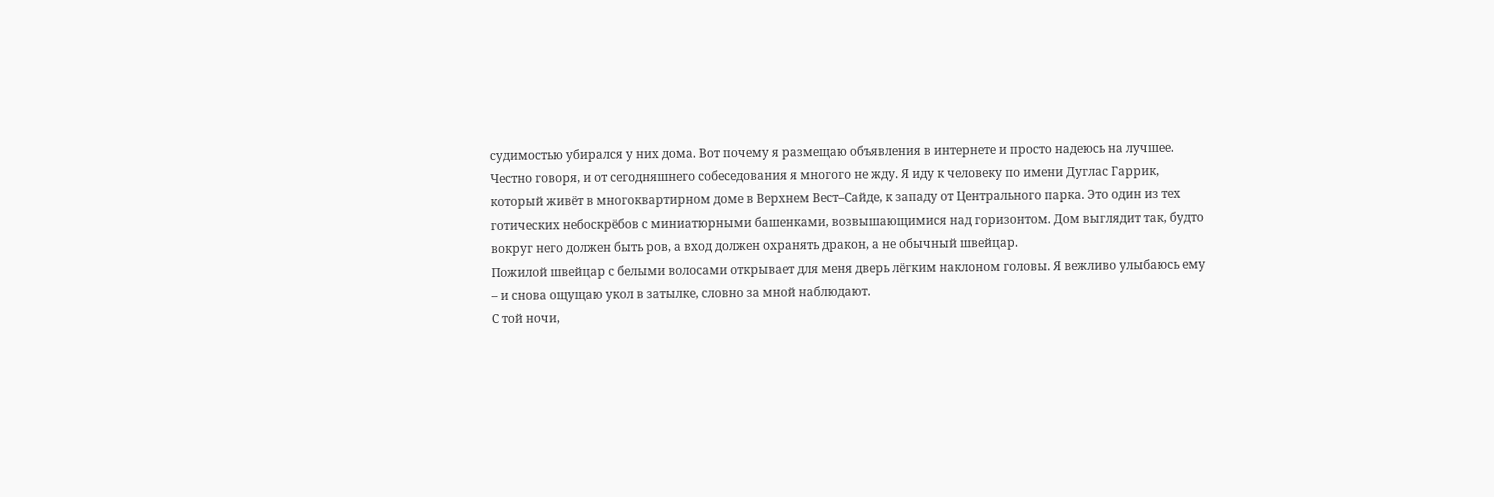судимостью убирался у них дома. Вот почему я размещаю объявления в интернете и просто надеюсь на лучшее.
Честно говоря, и от сегодняшнего собеседования я многого не жду. Я иду к человеку по имени Дуглас Гаррик, который живёт в многоквартирном доме в Верхнем Вест–Сайде, к западу от Центрального парка. Это один из тех готических небоскрёбов с миниатюрными башенками, возвышающимися над горизонтом. Дом выглядит так, будто вокруг него должен быть ров, а вход должен охранять дракон, а не обычный швейцар.
Пожилой швейцар с белыми волосами открывает для меня дверь лёгким наклоном головы. Я вежливо улыбаюсь ему – и снова ощущаю укол в затылке, словно за мной наблюдают.
С той ночи,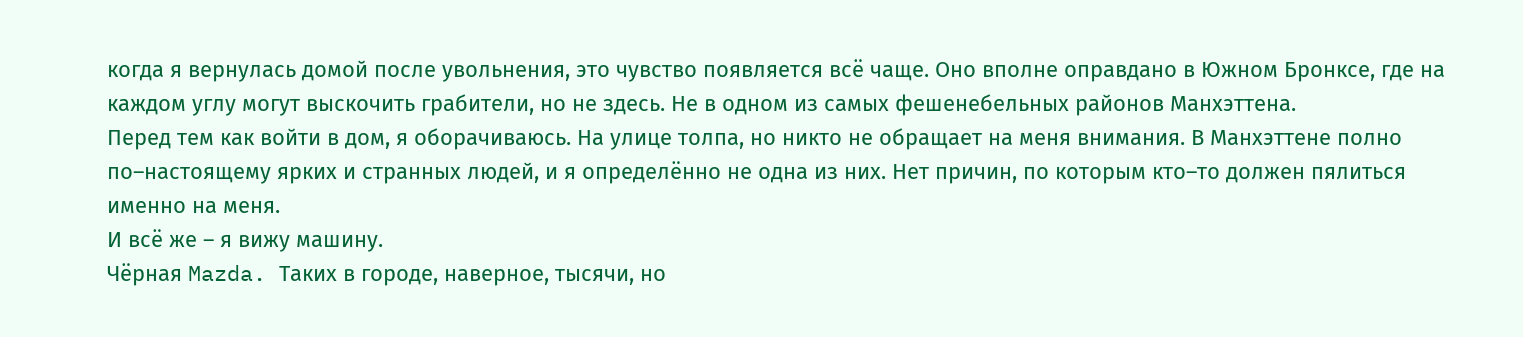когда я вернулась домой после увольнения, это чувство появляется всё чаще. Оно вполне оправдано в Южном Бронксе, где на каждом углу могут выскочить грабители, но не здесь. Не в одном из самых фешенебельных районов Манхэттена.
Перед тем как войти в дом, я оборачиваюсь. На улице толпа, но никто не обращает на меня внимания. В Манхэттене полно по–настоящему ярких и странных людей, и я определённо не одна из них. Нет причин, по которым кто–то должен пялиться именно на меня.
И всё же – я вижу машину.
Чёрная Mazda. Таких в городе, наверное, тысячи, но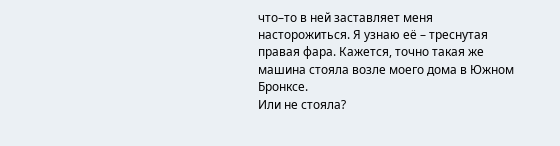что–то в ней заставляет меня насторожиться. Я узнаю её – треснутая правая фара. Кажется, точно такая же машина стояла возле моего дома в Южном Бронксе.
Или не стояла?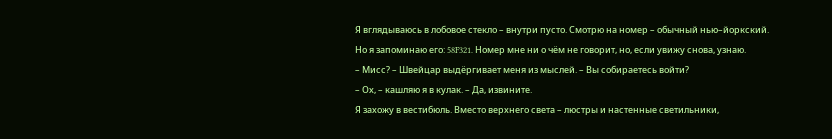Я вглядываюсь в лобовое стекло – внутри пусто. Смотрю на номер – обычный нью–йоркский. Но я запоминаю его: 58F321. Номер мне ни о чём не говорит, но, если увижу снова, узнаю.
– Мисс? – Швейцар выдёргивает меня из мыслей. – Вы собираетесь войти?
– Ох, – кашляю я в кулак. – Да, извините.
Я захожу в вестибюль. Вместо верхнего света – люстры и настенные светильники,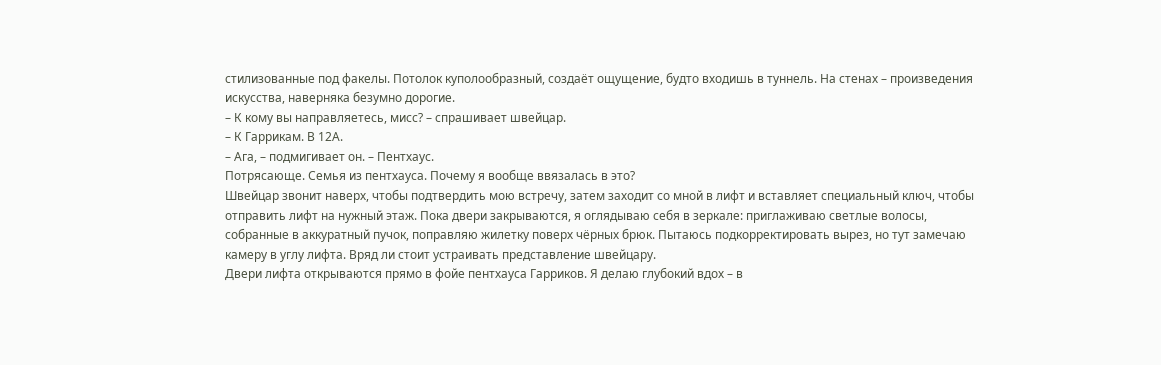стилизованные под факелы. Потолок куполообразный, создаёт ощущение, будто входишь в туннель. На стенах – произведения искусства, наверняка безумно дорогие.
– К кому вы направляетесь, мисс? – спрашивает швейцар.
– К Гаррикам. В 12А.
– Ага, – подмигивает он. – Пентхаус.
Потрясающе. Семья из пентхауса. Почему я вообще ввязалась в это?
Швейцар звонит наверх, чтобы подтвердить мою встречу, затем заходит со мной в лифт и вставляет специальный ключ, чтобы отправить лифт на нужный этаж. Пока двери закрываются, я оглядываю себя в зеркале: приглаживаю светлые волосы, собранные в аккуратный пучок, поправляю жилетку поверх чёрных брюк. Пытаюсь подкорректировать вырез, но тут замечаю камеру в углу лифта. Вряд ли стоит устраивать представление швейцару.
Двери лифта открываются прямо в фойе пентхауса Гарриков. Я делаю глубокий вдох – в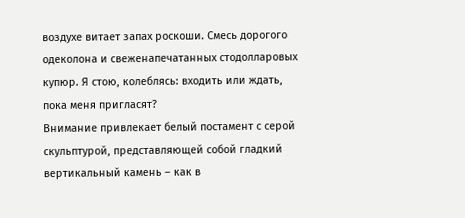воздухе витает запах роскоши. Смесь дорогого одеколона и свеженапечатанных стодолларовых купюр. Я стою, колеблясь: входить или ждать, пока меня пригласят?
Внимание привлекает белый постамент с серой скульптурой, представляющей собой гладкий вертикальный камень – как в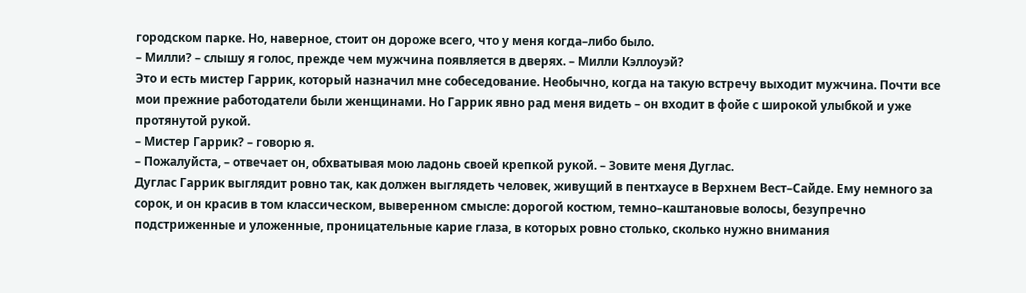городском парке. Но, наверное, стоит он дороже всего, что у меня когда–либо было.
– Милли? – слышу я голос, прежде чем мужчина появляется в дверях. – Милли Кэллоуэй?
Это и есть мистер Гаррик, который назначил мне собеседование. Необычно, когда на такую встречу выходит мужчина. Почти все мои прежние работодатели были женщинами. Но Гаррик явно рад меня видеть – он входит в фойе с широкой улыбкой и уже протянутой рукой.
– Мистер Гаррик? – говорю я.
– Пожалуйста, – отвечает он, обхватывая мою ладонь своей крепкой рукой. – Зовите меня Дуглас.
Дуглас Гаррик выглядит ровно так, как должен выглядеть человек, живущий в пентхаусе в Верхнем Вест–Сайде. Ему немного за сорок, и он красив в том классическом, выверенном смысле: дорогой костюм, темно–каштановые волосы, безупречно подстриженные и уложенные, проницательные карие глаза, в которых ровно столько, сколько нужно внимания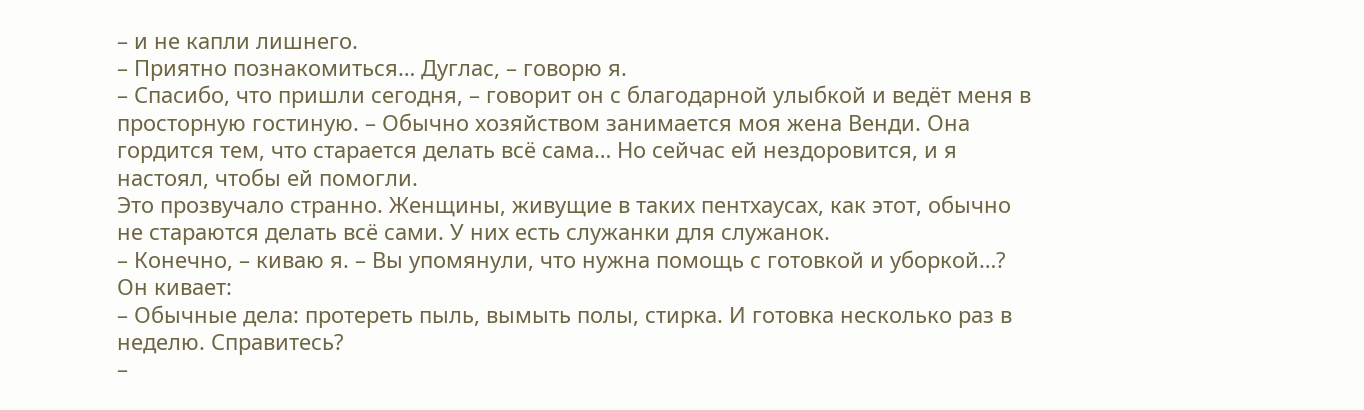– и не капли лишнего.
– Приятно познакомиться… Дуглас, – говорю я.
– Спасибо, что пришли сегодня, – говорит он с благодарной улыбкой и ведёт меня в просторную гостиную. – Обычно хозяйством занимается моя жена Венди. Она гордится тем, что старается делать всё сама… Но сейчас ей нездоровится, и я настоял, чтобы ей помогли.
Это прозвучало странно. Женщины, живущие в таких пентхаусах, как этот, обычно не стараются делать всё сами. У них есть служанки для служанок.
– Конечно, – киваю я. – Вы упомянули, что нужна помощь с готовкой и уборкой…?
Он кивает:
– Обычные дела: протереть пыль, вымыть полы, стирка. И готовка несколько раз в неделю. Справитесь?
–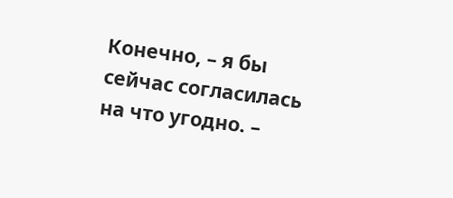Конечно, – я бы сейчас согласилась на что угодно. –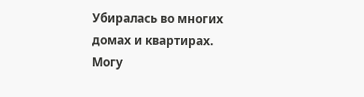Убиралась во многих домах и квартирах. Могу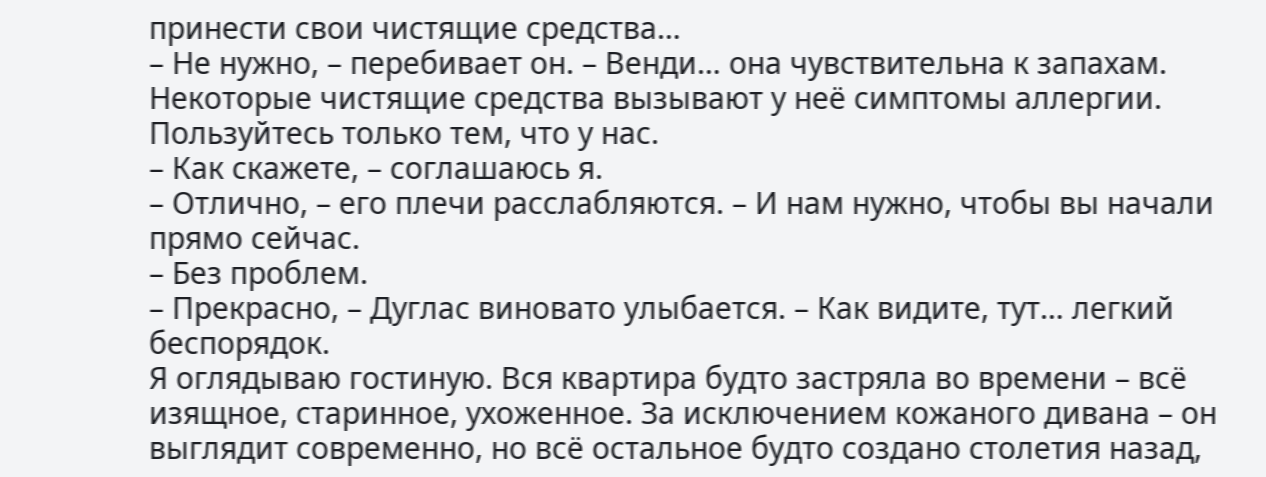принести свои чистящие средства…
– Не нужно, – перебивает он. – Венди… она чувствительна к запахам. Некоторые чистящие средства вызывают у неё симптомы аллергии. Пользуйтесь только тем, что у нас.
– Как скажете, – соглашаюсь я.
– Отлично, – его плечи расслабляются. – И нам нужно, чтобы вы начали прямо сейчас.
– Без проблем.
– Прекрасно, – Дуглас виновато улыбается. – Как видите, тут… легкий беспорядок.
Я оглядываю гостиную. Вся квартира будто застряла во времени – всё изящное, старинное, ухоженное. За исключением кожаного дивана – он выглядит современно, но всё остальное будто создано столетия назад,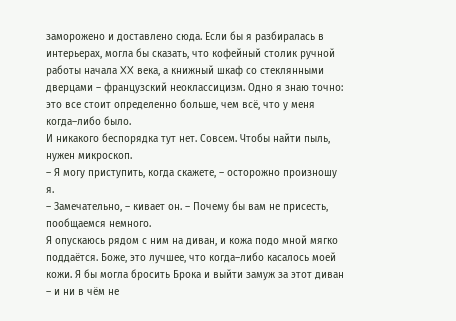заморожено и доставлено сюда. Если бы я разбиралась в интерьерах, могла бы сказать, что кофейный столик ручной работы начала XX века, а книжный шкаф со стеклянными дверцами – французский неоклассицизм. Одно я знаю точно: это все стоит определенно больше, чем всё, что у меня когда–либо было.
И никакого беспорядка тут нет. Совсем. Чтобы найти пыль, нужен микроскоп.
– Я могу приступить, когда скажете, – осторожно произношу я.
– Замечательно, – кивает он. – Почему бы вам не присесть, пообщаемся немного.
Я опускаюсь рядом с ним на диван, и кожа подо мной мягко поддаётся. Боже, это лучшее, что когда–либо касалось моей кожи. Я бы могла бросить Брока и выйти замуж за этот диван – и ни в чём не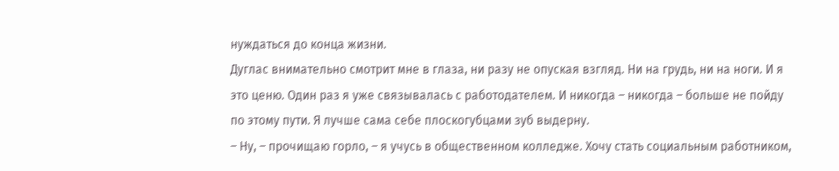нуждаться до конца жизни.
Дуглас внимательно смотрит мне в глаза, ни разу не опуская взгляд. Ни на грудь, ни на ноги. И я это ценю. Один раз я уже связывалась с работодателем. И никогда – никогда – больше не пойду по этому пути. Я лучше сама себе плоскогубцами зуб выдерну.
– Ну, – прочищаю горло, – я учусь в общественном колледже. Хочу стать социальным работником,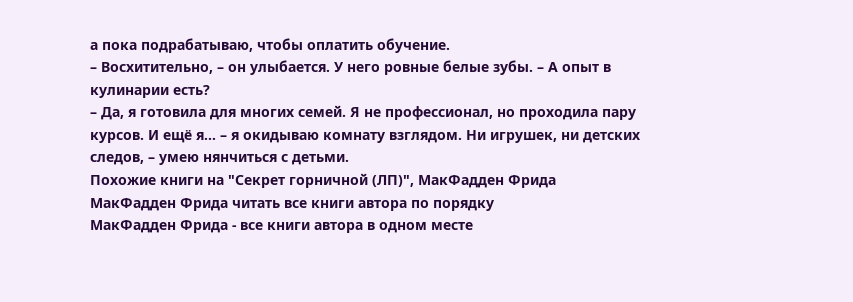а пока подрабатываю, чтобы оплатить обучение.
– Восхитительно, – он улыбается. У него ровные белые зубы. – А опыт в кулинарии есть?
– Да, я готовила для многих семей. Я не профессионал, но проходила пару курсов. И ещё я… – я окидываю комнату взглядом. Ни игрушек, ни детских следов, – умею нянчиться с детьми.
Похожие книги на "Секрет горничной (ЛП)", МакФадден Фрида
МакФадден Фрида читать все книги автора по порядку
МакФадден Фрида - все книги автора в одном месте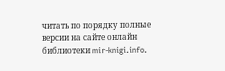читать по порядку полные версии на сайте онлайн библиотеки mir-knigi.info.